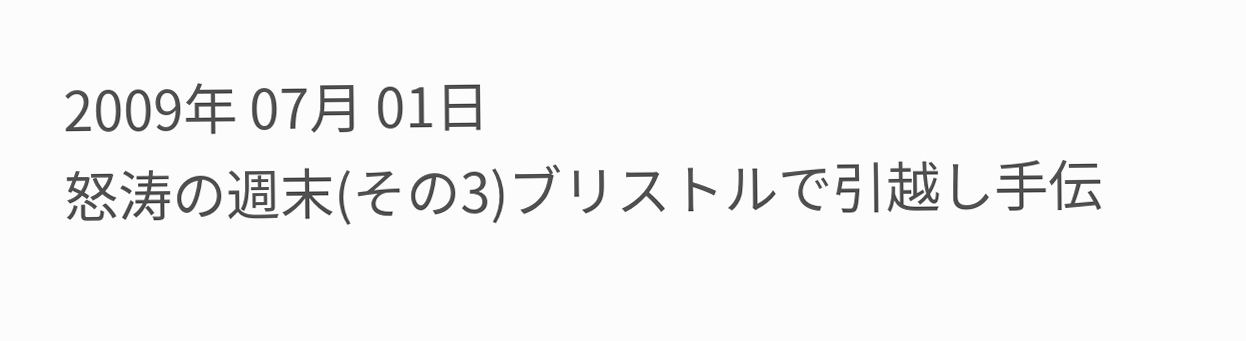2009年 07月 01日
怒涛の週末(その3)ブリストルで引越し手伝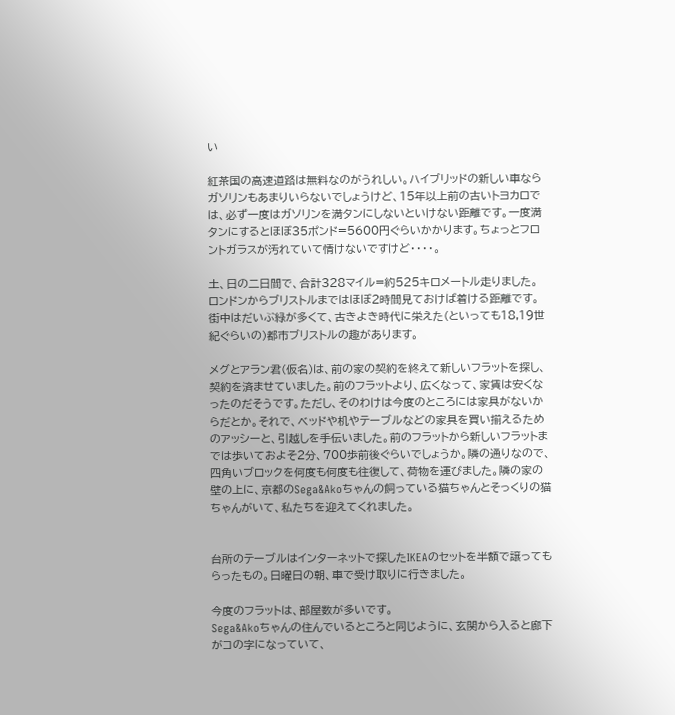い

紅茶国の高速道路は無料なのがうれしい。ハイブリッドの新しい車ならガソリンもあまりいらないでしょうけど、15年以上前の古いトヨカロでは、必ず一度はガソリンを満タンにしないといけない距離です。一度満タンにするとほぼ35ポンド=5600円ぐらいかかります。ちょっとフロントガラスが汚れていて情けないですけど・・・・。

土、日の二日間で、合計328マイル=約525キロメートル走りました。
ロンドンからブリストルまではほぼ2時間見ておけば着ける距離です。
街中はだいぶ緑が多くて、古きよき時代に栄えた(といっても18,19世紀ぐらいの)都市ブリストルの趣があります。

メグとアラン君(仮名)は、前の家の契約を終えて新しいフラットを探し、契約を済ませていました。前のフラットより、広くなって、家賃は安くなったのだそうです。ただし、そのわけは今度のところには家具がないからだとか。それで、ベッドや机やテーブルなどの家具を買い揃えるためのアッシーと、引越しを手伝いました。前のフラットから新しいフラットまでは歩いておよそ2分、700歩前後ぐらいでしょうか。隣の通りなので、四角いブロックを何度も何度も往復して、荷物を運びました。隣の家の壁の上に、京都のSega&Akoちゃんの飼っている猫ちゃんとそっくりの猫ちゃんがいて、私たちを迎えてくれました。


台所のテーブルはインターネットで探したIKEAのセットを半額で譲ってもらったもの。日曜日の朝、車で受け取りに行きました。

今度のフラットは、部屋数が多いです。
Sega&Akoちゃんの住んでいるところと同じように、玄関から入ると廊下がコの字になっていて、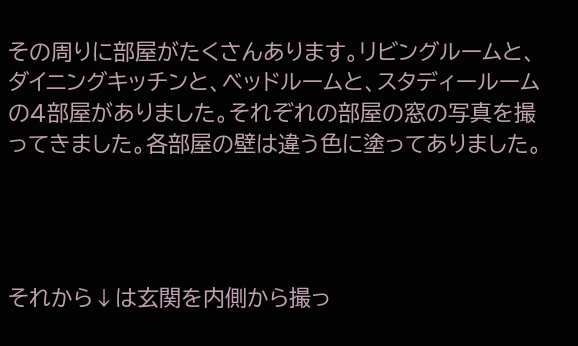その周りに部屋がたくさんあります。リビングルームと、ダイニングキッチンと、ベッドルームと、スタディールームの4部屋がありました。それぞれの部屋の窓の写真を撮ってきました。各部屋の壁は違う色に塗ってありました。




それから↓は玄関を内側から撮っ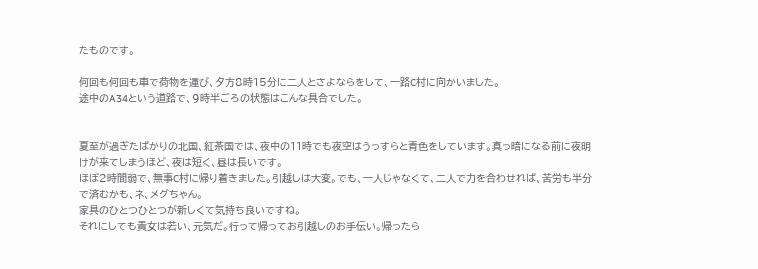たものです。

何回も何回も車で荷物を運び、夕方8時15分に二人とさよならをして、一路C村に向かいました。
途中のA34という道路で、9時半ごろの状態はこんな具合でした。


夏至が過ぎたばかりの北国、紅茶国では、夜中の11時でも夜空はうっすらと青色をしています。真っ暗になる前に夜明けが来てしまうほど、夜は短く、昼は長いです。
ほぼ2時間弱で、無事C村に帰り着きました。引越しは大変。でも、一人じゃなくて、二人で力を合わせれば、苦労も半分で済むかも、ネ、メグちゃん。
家具のひとつひとつが新しくて気持ち良いですね。
それにしても貴女は若い、元気だ。行って帰ってお引越しのお手伝い。帰ったら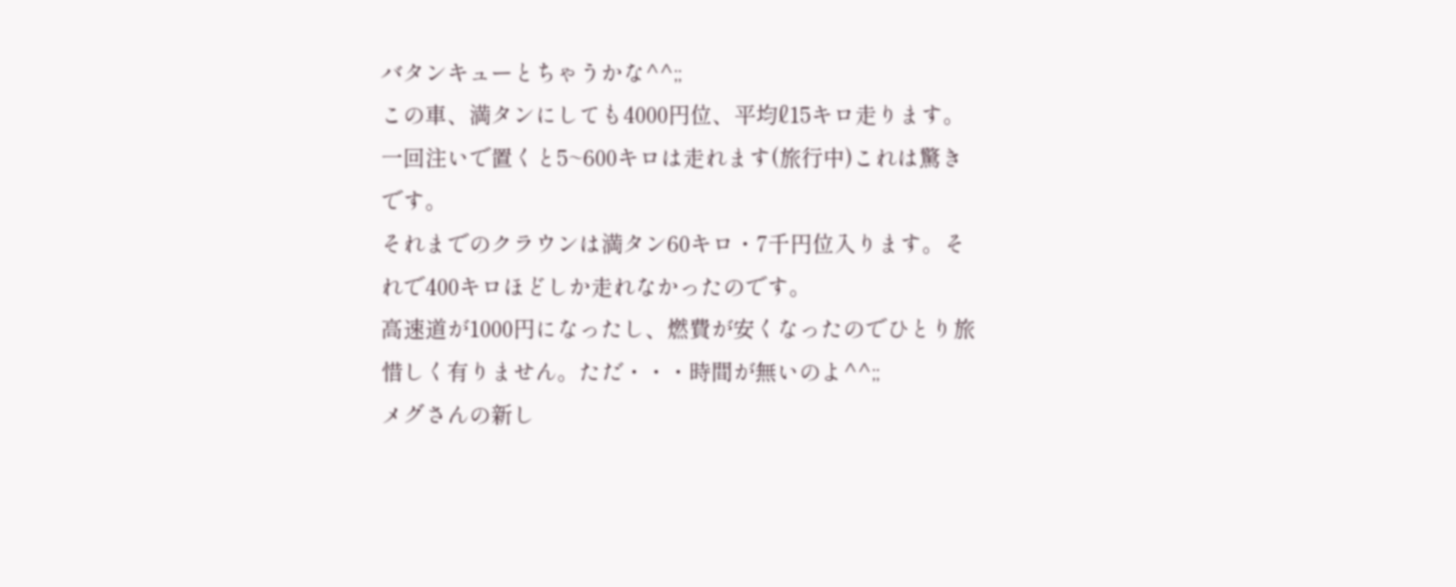バタンキューとちゃうかな^^;;
この車、満タンにしても4000円位、平均ℓ15キロ走ります。一回注いで置くと5~600キロは走れます(旅行中)これは驚きです。
それまでのクラウンは満タン60キロ・7千円位入ります。それで400キロほどしか走れなかったのです。
高速道が1000円になったし、燃費が安くなったのでひとり旅惜しく有りません。ただ・・・時間が無いのよ^^;;
メグさんの新し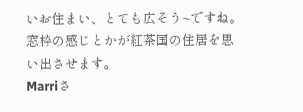いお住まい、とても広そう~ですね。窓枠の感じとかが紅茶国の住居を思い出させます。
Marriさ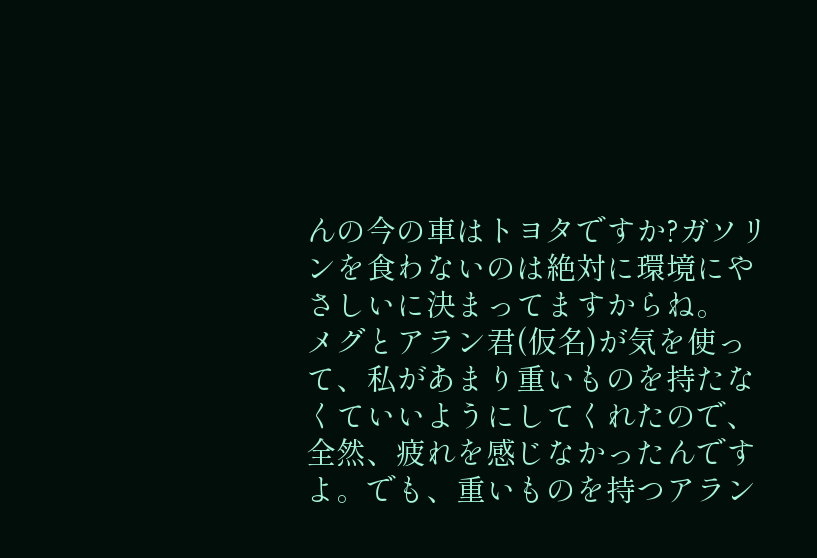んの今の車はトヨタですか?ガソリンを食わないのは絶対に環境にやさしいに決まってますからね。
メグとアラン君(仮名)が気を使って、私があまり重いものを持たなくていいようにしてくれたので、全然、疲れを感じなかったんですよ。でも、重いものを持つアラン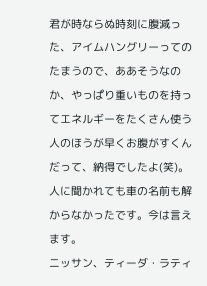君が時ならぬ時刻に腹減った、アイムハングリーってのたまうので、ああそうなのか、やっぱり重いものを持ってエネルギーをたくさん使う人のほうが早くお腹がすくんだって、納得でしたよ(笑)。
人に聞かれても車の名前も解からなかったです。今は言えます。
ニッサン、ティーダ・ラティ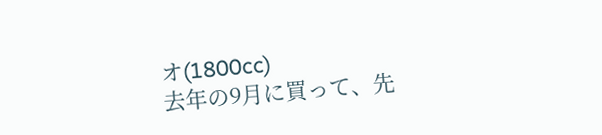オ(1800cc)
去年の9月に買って、先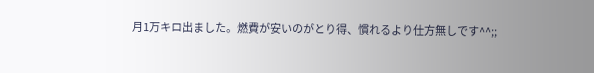月1万キロ出ました。燃費が安いのがとり得、慣れるより仕方無しです^^;;